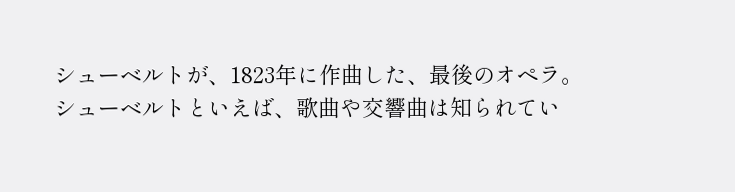シューベルトが、1823年に作曲した、最後のオペラ。
シューベルトといえば、歌曲や交響曲は知られてい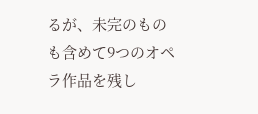るが、未完のものも含めて9つのオペラ作品を残し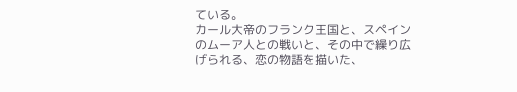ている。
カール大帝のフランク王国と、スペインのムーア人との戦いと、その中で繰り広げられる、恋の物語を描いた、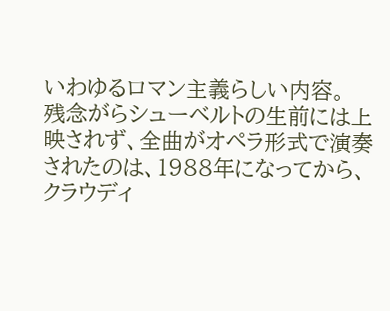いわゆるロマン主義らしい内容。
残念がらシューベルトの生前には上映されず、全曲がオペラ形式で演奏されたのは、1988年になってから、クラウディ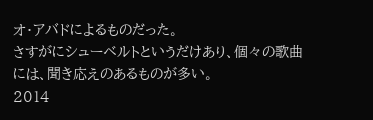オ・アバドによるものだった。
さすがにシューベルトというだけあり、個々の歌曲には、聞き応えのあるものが多い。
2014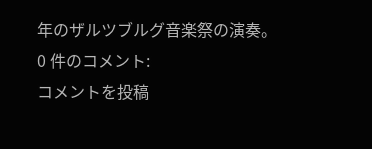年のザルツブルグ音楽祭の演奏。
0 件のコメント:
コメントを投稿